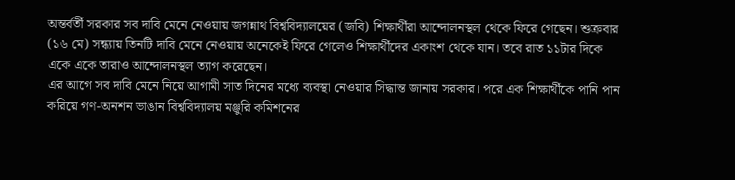অন্তর্বর্তী সরকার সব দাবি মেনে নেওয়ায় জগন্নাথ বিশ্ববিদ্যালয়ের (জবি) শিক্ষার্থীরা আন্দোলনস্থল থেকে ফিরে গেছেন। শুক্রবার (১৬ মে) সন্ধ্যায় তিনটি দাবি মেনে নেওয়ায় অনেকেই ফিরে গেলেও শিক্ষার্থীদের একাংশ থেকে যান। তবে রাত ১১টার দিকে একে একে তারাও আন্দোলনস্থল ত্যাগ করেছেন।
এর আগে সব দাবি মেনে নিয়ে আগামী সাত দিনের মধ্যে ব্যবস্থা নেওয়ার সিদ্ধান্ত জানায় সরকার। পরে এক শিক্ষার্থীকে পানি পান করিয়ে গণ-অনশন ভাঙান বিশ্ববিদ্যালয় মঞ্জুরি কমিশনের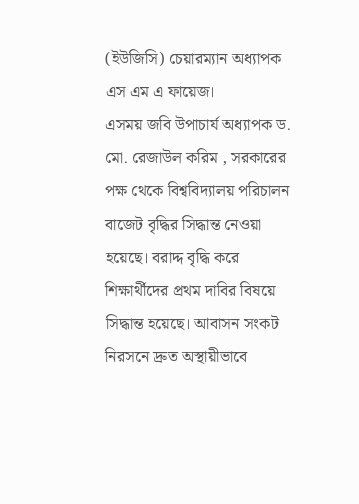(ইউজিসি) চেয়ারম্যান অধ্যাপক এস এম এ ফায়েজ।
এসময় জবি উপাচার্য অধ্যাপক ড. মো. রেজাউল করিম , সরকারের পক্ষ থেকে বিশ্ববিদ্যালয় পরিচালন বাজেট বৃদ্ধির সিদ্ধান্ত নেওয়া হয়েছে। বরাদ্দ বৃদ্ধি করে শিক্ষার্থীদের প্রথম দাবির বিষয়ে সিদ্ধান্ত হয়েছে। আবাসন সংকট নিরসনে দ্রুত অস্থায়ীভাবে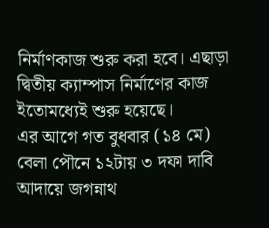নির্মাণকাজ শুরু করা হবে। এছাড়া দ্বিতীয় ক্যাম্পাস নির্মাণের কাজ ইতোমধ্যেই শুরু হয়েছে।
এর আগে গত বুধবার (১৪ মে) বেলা পৌনে ১২টায় ৩ দফা দাবি আদায়ে জগন্নাথ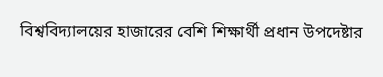বিশ্ববিদ্যালয়ের হাজারের বেশি শিক্ষার্থী প্রধান উপদেষ্টার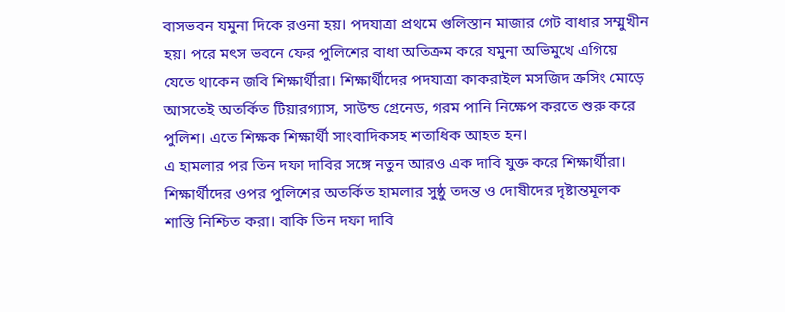বাসভবন যমুনা দিকে রওনা হয়। পদযাত্রা প্রথমে গুলিস্তান মাজার গেট বাধার সম্মুখীন হয়। পরে মৎস ভবনে ফের পুলিশের বাধা অতিক্রম করে যমুনা অভিমুখে এগিয়ে যেতে থাকেন জবি শিক্ষার্থীরা। শিক্ষার্থীদের পদযাত্রা কাকরাইল মসজিদ ক্রসিং মোড়ে আসতেই অতর্কিত টিয়ারগ্যাস, সাউন্ড গ্রেনেড, গরম পানি নিক্ষেপ করতে শুরু করে পুলিশ। এতে শিক্ষক শিক্ষার্থী সাংবাদিকসহ শতাধিক আহত হন।
এ হামলার পর তিন দফা দাবির সঙ্গে নতুন আরও এক দাবি যুক্ত করে শিক্ষার্থীরা। শিক্ষার্থীদের ওপর পুলিশের অতর্কিত হামলার সুষ্ঠু তদন্ত ও দোষীদের দৃষ্টান্তমূলক শাস্তি নিশ্চিত করা। বাকি তিন দফা দাবি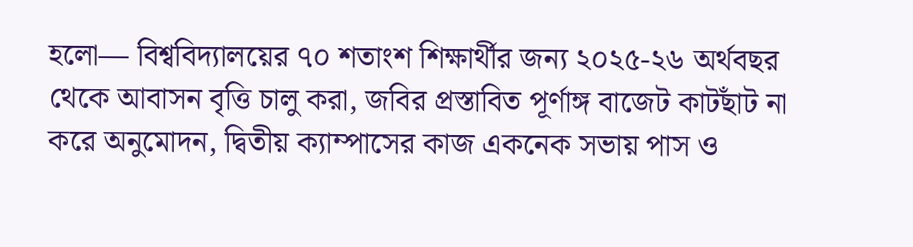হলো— বিশ্ববিদ্যালয়ের ৭০ শতাংশ শিক্ষার্থীর জন্য ২০২৫-২৬ অর্থবছর থেকে আবাসন বৃত্তি চালু করা, জবির প্রস্তাবিত পূর্ণাঙ্গ বাজেট কাটছাঁট না করে অনুমোদন, দ্বিতীয় ক্যাম্পাসের কাজ একনেক সভায় পাস ও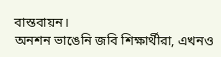বাস্তবায়ন।
অনশন ভাঙেনি জবি শিক্ষার্থীরা, এখনও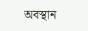অবস্থান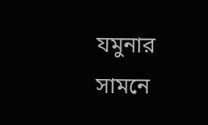যমুনার সামনে